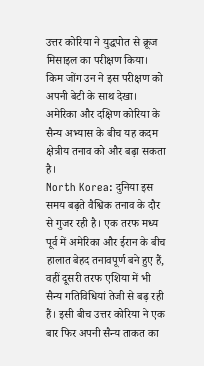उत्तर कोरिया ने युद्धपोत से क्रूज मिसाइल का परीक्षण किया। किम जोंग उन ने इस परीक्षण को अपनी बेटी के साथ देखा। अमेरिका और दक्षिण कोरिया के सैन्य अभ्यास के बीच यह कदम क्षेत्रीय तनाव को और बढ़ा सकता है।
North Korea: दुनिया इस समय बढ़ते वैश्विक तनाव के दौर से गुजर रही है। एक तरफ मध्य पूर्व में अमेरिका और ईरान के बीच हालात बेहद तनावपूर्ण बने हुए हैं, वहीं दूसरी तरफ एशिया में भी सैन्य गतिविधियां तेजी से बढ़ रही हैं। इसी बीच उत्तर कोरिया ने एक बार फिर अपनी सैन्य ताकत का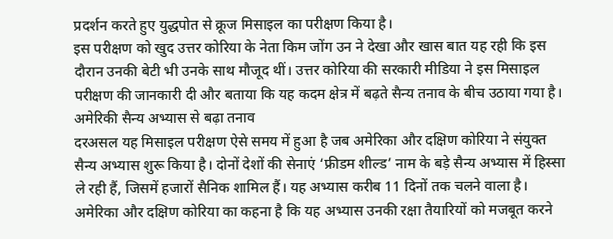प्रदर्शन करते हुए युद्धपोत से क्रूज मिसाइल का परीक्षण किया है।
इस परीक्षण को खुद उत्तर कोरिया के नेता किम जोंग उन ने देखा और खास बात यह रही कि इस दौरान उनकी बेटी भी उनके साथ मौजूद थीं। उत्तर कोरिया की सरकारी मीडिया ने इस मिसाइल परीक्षण की जानकारी दी और बताया कि यह कदम क्षेत्र में बढ़ते सैन्य तनाव के बीच उठाया गया है।
अमेरिकी सैन्य अभ्यास से बढ़ा तनाव
दरअसल यह मिसाइल परीक्षण ऐसे समय में हुआ है जब अमेरिका और दक्षिण कोरिया ने संयुक्त सैन्य अभ्यास शुरू किया है। दोनों देशों की सेनाएं ‘फ्रीडम शील्ड’ नाम के बड़े सैन्य अभ्यास में हिस्सा ले रही हैं, जिसमें हजारों सैनिक शामिल हैं। यह अभ्यास करीब 11 दिनों तक चलने वाला है। अमेरिका और दक्षिण कोरिया का कहना है कि यह अभ्यास उनकी रक्षा तैयारियों को मजबूत करने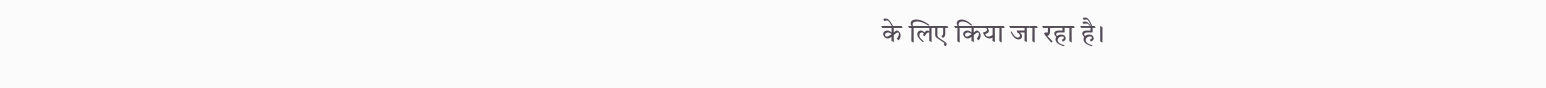के लिए किया जा रहा है।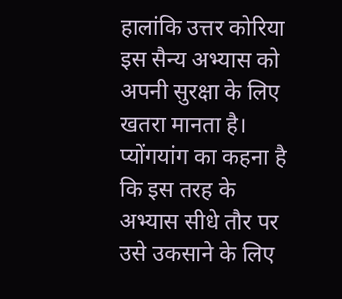हालांकि उत्तर कोरिया इस सैन्य अभ्यास को अपनी सुरक्षा के लिए खतरा मानता है। प्योंगयांग का कहना है कि इस तरह के अभ्यास सीधे तौर पर उसे उकसाने के लिए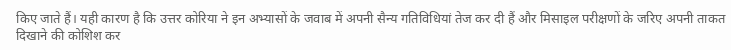किए जाते हैं। यही कारण है कि उत्तर कोरिया ने इन अभ्यासों के जवाब में अपनी सैन्य गतिविधियां तेज कर दी हैं और मिसाइल परीक्षणों के जरिए अपनी ताकत दिखाने की कोशिश कर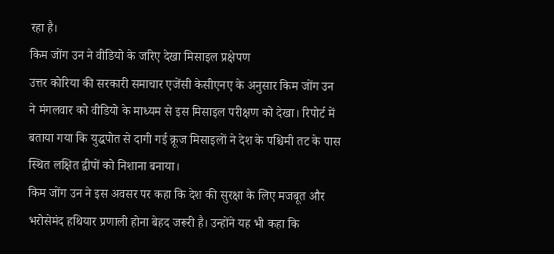रहा है।
किम जोंग उन ने वीडियो के जरिए देखा मिसाइल प्रक्षेपण
उत्तर कोरिया की सरकारी समाचार एजेंसी केसीएनए के अनुसार किम जोंग उन ने मंगलवार को वीडियो के माध्यम से इस मिसाइल परीक्षण को देखा। रिपोर्ट में बताया गया कि युद्धपोत से दागी गई क्रूज मिसाइलों ने देश के पश्चिमी तट के पास स्थित लक्षित द्वीपों को निशाना बनाया।
किम जोंग उन ने इस अवसर पर कहा कि देश की सुरक्षा के लिए मजबूत और भरोसेमंद हथियार प्रणाली होना बेहद जरूरी है। उन्होंने यह भी कहा कि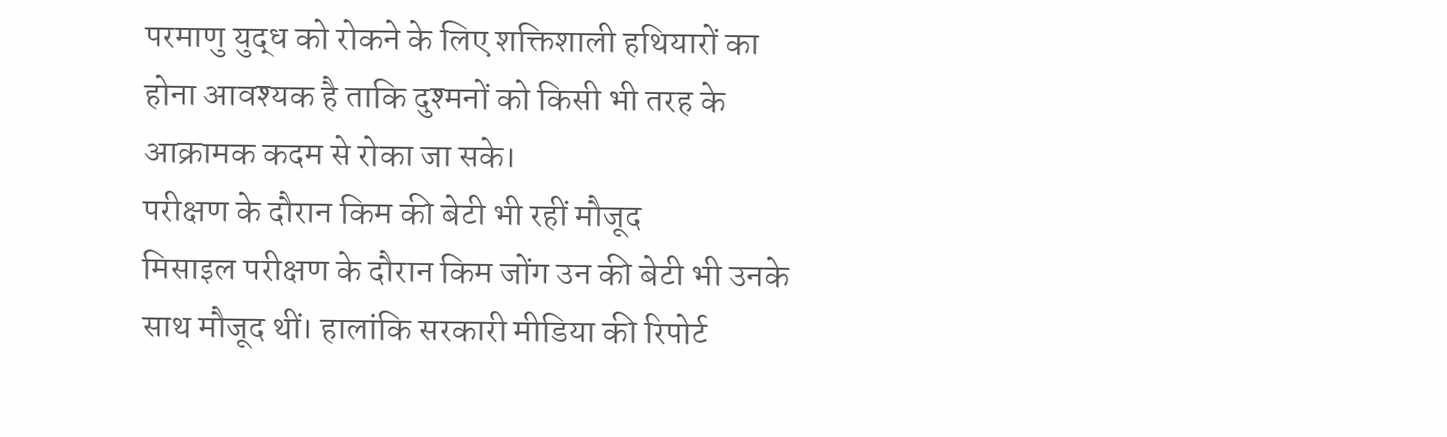परमाणु युद्ध को रोकने के लिए शक्तिशाली हथियारों का होना आवश्यक है ताकि दुश्मनों को किसी भी तरह के आक्रामक कदम से रोका जा सके।
परीक्षण के दौरान किम की बेटी भी रहीं मौजूद
मिसाइल परीक्षण के दौरान किम जोंग उन की बेटी भी उनके साथ मौजूद थीं। हालांकि सरकारी मीडिया की रिपोर्ट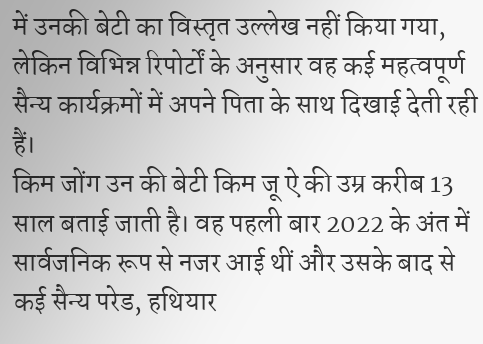में उनकी बेटी का विस्तृत उल्लेख नहीं किया गया, लेकिन विभिन्न रिपोर्टों के अनुसार वह कई महत्वपूर्ण सैन्य कार्यक्रमों में अपने पिता के साथ दिखाई देती रही हैं।
किम जोंग उन की बेटी किम जू ऐ की उम्र करीब 13 साल बताई जाती है। वह पहली बार 2022 के अंत में सार्वजनिक रूप से नजर आई थीं और उसके बाद से कई सैन्य परेड, हथियार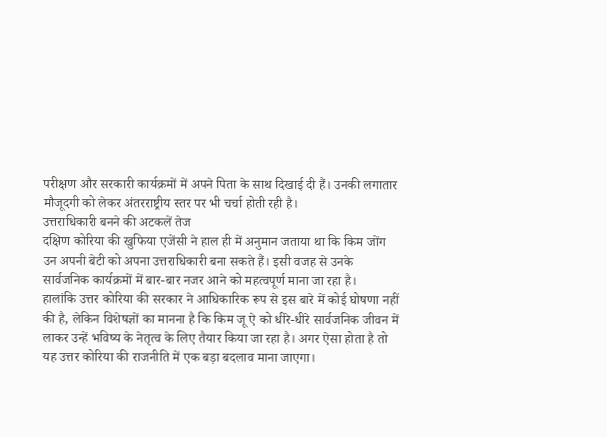परीक्षण और सरकारी कार्यक्रमों में अपने पिता के साथ दिखाई दी हैं। उनकी लगातार मौजूदगी को लेकर अंतरराष्ट्रीय स्तर पर भी चर्चा होती रही है।
उत्तराधिकारी बनने की अटकलें तेज
दक्षिण कोरिया की खुफिया एजेंसी ने हाल ही में अनुमान जताया था कि किम जोंग उन अपनी बेटी को अपना उत्तराधिकारी बना सकते हैं। इसी वजह से उनके सार्वजनिक कार्यक्रमों में बार-बार नजर आने को महत्वपूर्ण माना जा रहा है।
हालांकि उत्तर कोरिया की सरकार ने आधिकारिक रूप से इस बारे में कोई घोषणा नहीं की है, लेकिन विशेषज्ञों का मानना है कि किम जू ऐ को धीरे-धीरे सार्वजनिक जीवन में लाकर उन्हें भविष्य के नेतृत्व के लिए तैयार किया जा रहा है। अगर ऐसा होता है तो यह उत्तर कोरिया की राजनीति में एक बड़ा बदलाव माना जाएगा।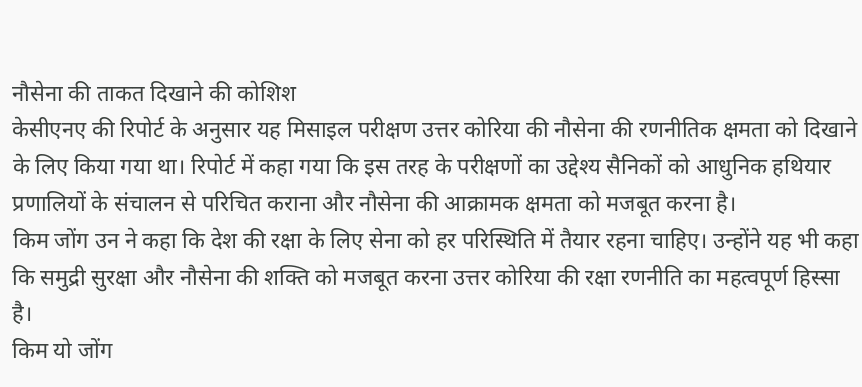नौसेना की ताकत दिखाने की कोशिश
केसीएनए की रिपोर्ट के अनुसार यह मिसाइल परीक्षण उत्तर कोरिया की नौसेना की रणनीतिक क्षमता को दिखाने के लिए किया गया था। रिपोर्ट में कहा गया कि इस तरह के परीक्षणों का उद्देश्य सैनिकों को आधुनिक हथियार प्रणालियों के संचालन से परिचित कराना और नौसेना की आक्रामक क्षमता को मजबूत करना है।
किम जोंग उन ने कहा कि देश की रक्षा के लिए सेना को हर परिस्थिति में तैयार रहना चाहिए। उन्होंने यह भी कहा कि समुद्री सुरक्षा और नौसेना की शक्ति को मजबूत करना उत्तर कोरिया की रक्षा रणनीति का महत्वपूर्ण हिस्सा है।
किम यो जोंग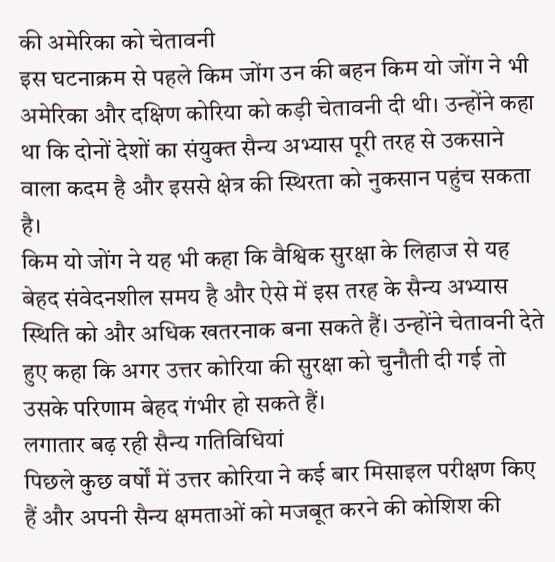की अमेरिका को चेतावनी
इस घटनाक्रम से पहले किम जोंग उन की बहन किम यो जोंग ने भी अमेरिका और दक्षिण कोरिया को कड़ी चेतावनी दी थी। उन्होंने कहा था कि दोनों देशों का संयुक्त सैन्य अभ्यास पूरी तरह से उकसाने वाला कदम है और इससे क्षेत्र की स्थिरता को नुकसान पहुंच सकता है।
किम यो जोंग ने यह भी कहा कि वैश्विक सुरक्षा के लिहाज से यह बेहद संवेदनशील समय है और ऐसे में इस तरह के सैन्य अभ्यास स्थिति को और अधिक खतरनाक बना सकते हैं। उन्होंने चेतावनी देते हुए कहा कि अगर उत्तर कोरिया की सुरक्षा को चुनौती दी गई तो उसके परिणाम बेहद गंभीर हो सकते हैं।
लगातार बढ़ रही सैन्य गतिविधियां
पिछले कुछ वर्षों में उत्तर कोरिया ने कई बार मिसाइल परीक्षण किए हैं और अपनी सैन्य क्षमताओं को मजबूत करने की कोशिश की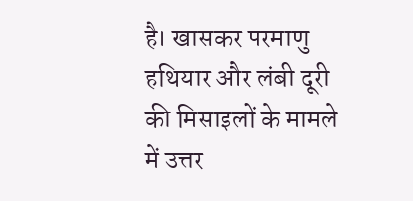है। खासकर परमाणु हथियार और लंबी दूरी की मिसाइलों के मामले में उत्तर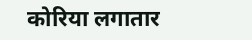कोरिया लगातार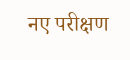नए परीक्षण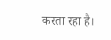करता रहा है।